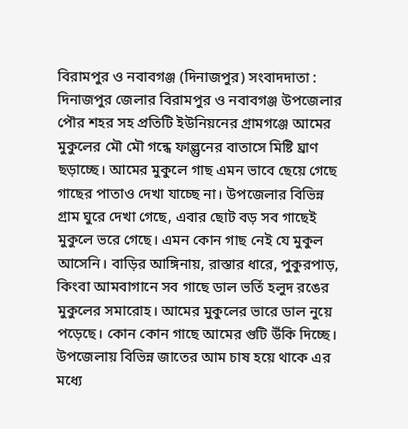বিরামপুর ও নবাবগঞ্জ (দিনাজপুর) সংবাদদাতা : দিনাজপুর জেলার বিরামপুর ও নবাবগঞ্জ উপজেলার পৌর শহর সহ প্রতিটি ইউনিয়নের গ্রামগঞ্জে আমের মুকুলের মৌ মৌ গন্ধে ফাল্গুনের বাতাসে মিষ্টি ঘ্রাণ ছড়াচ্ছে। আমের মুকুলে গাছ এমন ভাবে ছেয়ে গেছে গাছের পাতাও দেখা যাচ্ছে না। উপজেলার বিভিন্ন গ্রাম ঘুরে দেখা গেছে, এবার ছোট বড় সব গাছেই মুকুলে ভরে গেছে। এমন কোন গাছ নেই যে মুকুল আসেনি। বাড়ির আঙ্গিনায়, রাস্তার ধারে, পুকুরপাড়, কিংবা আমবাগানে সব গাছে ডাল ভর্তি হলুদ রঙের মুকুলের সমারোহ। আমের মুকুলের ভারে ডাল নুয়ে পড়েছে। কোন কোন গাছে আমের গুটি উঁকি দিচ্ছে। উপজেলায় বিভিন্ন জাতের আম চাষ হয়ে থাকে এর মধ্যে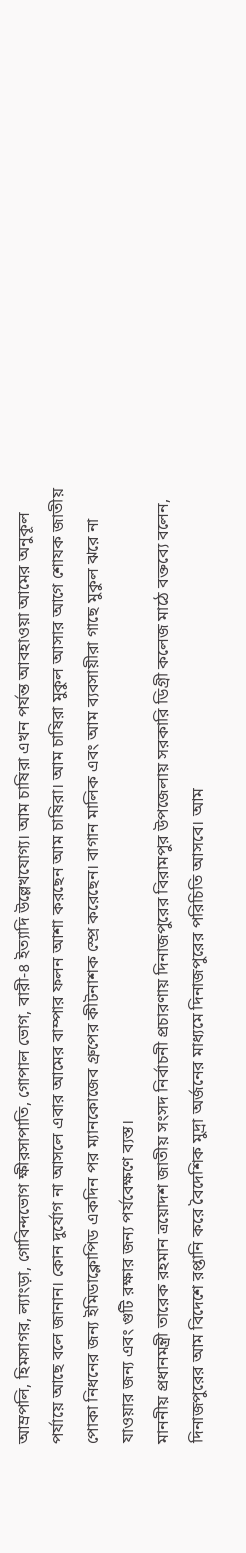আম্রপলি, হিমসাগর, ল্যাংড়া, গোবিন্দভোগ ক্ষীরসাপাতি, গোপাল ভোগ, বারী-৪ ইত্যাদি উল্লেখযোগ্য। আম চাষিরা এখন পর্যন্ত আবহাওয়া আমের অনুকূল পর্যায়ে আছে বলে জানান। কোন দুর্যোগ না আসলে এবার আমের বাম্পার ফলন আশা করছেন আম চাষিরা। আম চাষিরা মুকুল আসার আগে শোযক জাতীয় পোকা নিধনের জন্য ইমিডাক্লোপিড একদিন পর ম্যানকোজেব গ্রুপের কীটনাশক স্প্রে করেছেন। বাগান মালিক এবং আম ব্যবসায়ীরা গাছে মুকুল ঝরে না যাওয়ার জন্য এবং গুটি রক্ষার জন্য পর্যবেক্ষণে ব্যস্ত।
মাননীয় প্রধানমন্ত্রী তারেক রহমান ত্রয়োদশ জাতীয় সংসদ নির্বাচনী প্রচারণায় দিনাজপুরের বিরামপুর উপজেলায় সরকারি ডিগ্রী কলেজ মাঠে বক্তব্যে বলেন, দিনাজপুরের আম বিদেশে রপ্তানি করে বৈদেশিক মুদ্রা অর্জনের মাধ্যমে দিনাজপুরের পরিচিতি আসবে। আম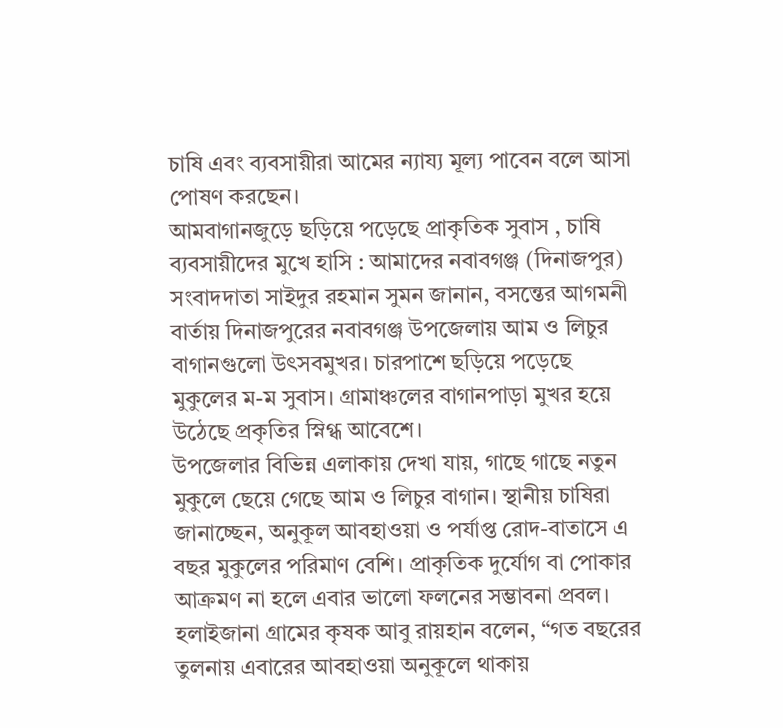চাষি এবং ব্যবসায়ীরা আমের ন্যায্য মূল্য পাবেন বলে আসা পোষণ করছেন।
আমবাগানজুড়ে ছড়িয়ে পড়েছে প্রাকৃতিক সুবাস , চাষি ব্যবসায়ীদের মুখে হাসি : আমাদের নবাবগঞ্জ (দিনাজপুর) সংবাদদাতা সাইদুর রহমান সুমন জানান, বসন্তের আগমনী বার্তায় দিনাজপুরের নবাবগঞ্জ উপজেলায় আম ও লিচুর বাগানগুলো উৎসবমুখর। চারপাশে ছড়িয়ে পড়েছে মুকুলের ম-ম সুবাস। গ্রামাঞ্চলের বাগানপাড়া মুখর হয়ে উঠেছে প্রকৃতির স্নিগ্ধ আবেশে।
উপজেলার বিভিন্ন এলাকায় দেখা যায়, গাছে গাছে নতুন মুকুলে ছেয়ে গেছে আম ও লিচুর বাগান। স্থানীয় চাষিরা জানাচ্ছেন, অনুকূল আবহাওয়া ও পর্যাপ্ত রোদ-বাতাসে এ বছর মুকুলের পরিমাণ বেশি। প্রাকৃতিক দুর্যোগ বা পোকার আক্রমণ না হলে এবার ভালো ফলনের সম্ভাবনা প্রবল।
হলাইজানা গ্রামের কৃষক আবু রায়হান বলেন, “গত বছরের তুলনায় এবারের আবহাওয়া অনুকূলে থাকায়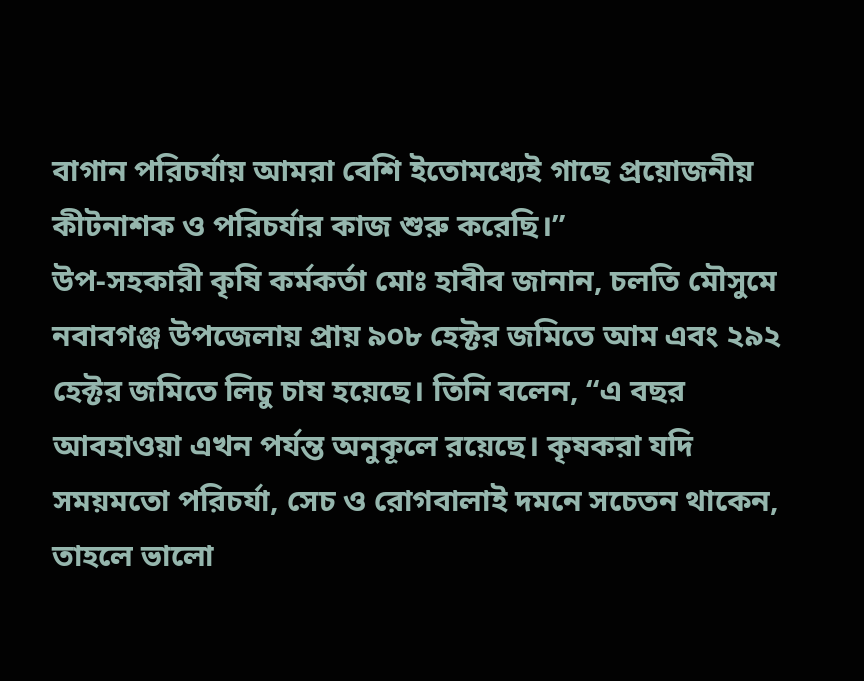বাগান পরিচর্যায় আমরা বেশি ইতোমধ্যেই গাছে প্রয়োজনীয় কীটনাশক ও পরিচর্যার কাজ শুরু করেছি।”
উপ-সহকারী কৃষি কর্মকর্তা মোঃ হাবীব জানান, চলতি মৌসুমে নবাবগঞ্জ উপজেলায় প্রায় ৯০৮ হেক্টর জমিতে আম এবং ২৯২ হেক্টর জমিতে লিচু চাষ হয়েছে। তিনি বলেন, “এ বছর আবহাওয়া এখন পর্যন্ত অনুকূলে রয়েছে। কৃষকরা যদি সময়মতো পরিচর্যা, সেচ ও রোগবালাই দমনে সচেতন থাকেন, তাহলে ভালো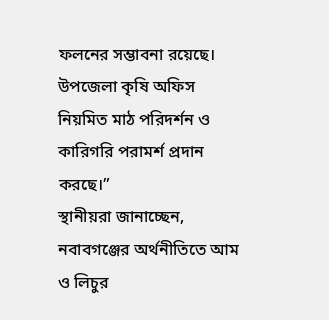ফলনের সম্ভাবনা রয়েছে। উপজেলা কৃষি অফিস নিয়মিত মাঠ পরিদর্শন ও কারিগরি পরামর্শ প্রদান করছে।”
স্থানীয়রা জানাচ্ছেন, নবাবগঞ্জের অর্থনীতিতে আম ও লিচুর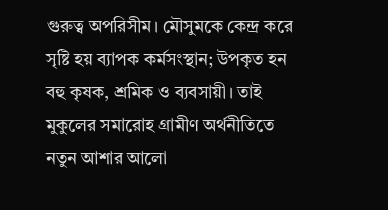গুরুত্ব অপরিসীম। মৌসুমকে কেন্দ্র করে সৃষ্টি হয় ব্যাপক কর্মসংস্থান; উপকৃত হন বহু কৃষক, শ্রমিক ও ব্যবসায়ী। তাই মুকুলের সমারোহ গ্রামীণ অর্থনীতিতে নতুন আশার আলো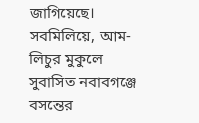জাগিয়েছে।
সবমিলিয়ে, আম-লিচুর মুকুলে সুবাসিত নবাবগঞ্জে বসন্তের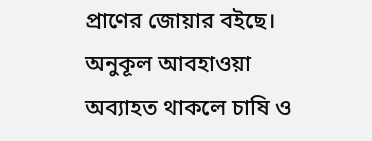প্রাণের জোয়ার বইছে। অনুকূল আবহাওয়া অব্যাহত থাকলে চাষি ও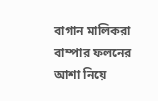বাগান মালিকরা বাম্পার ফলনের আশা নিয়ে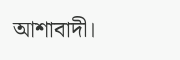আশাবাদী।